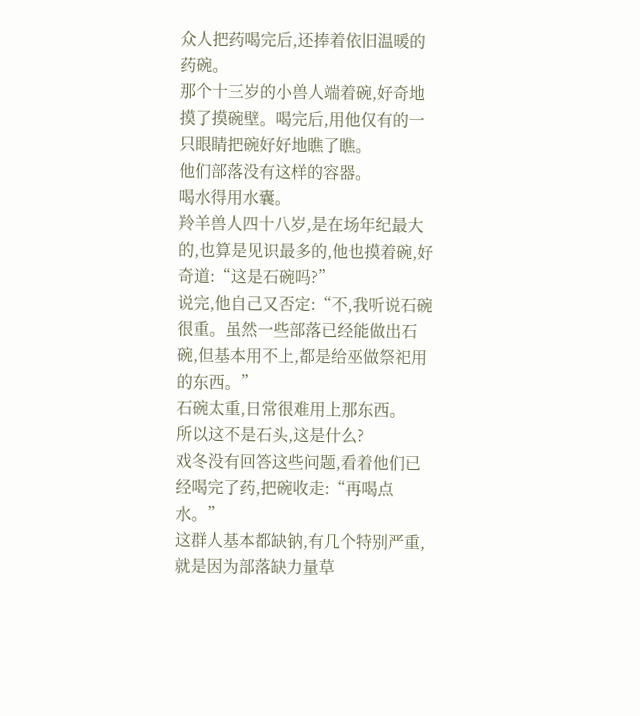众人把药喝完后,还捧着依旧温暖的药碗。
那个十三岁的小兽人端着碗,好奇地摸了摸碗壁。喝完后,用他仅有的一只眼睛把碗好好地瞧了瞧。
他们部落没有这样的容器。
喝水得用水囊。
羚羊兽人四十八岁,是在场年纪最大的,也算是见识最多的,他也摸着碗,好奇道:“这是石碗吗?”
说完,他自己又否定:“不,我听说石碗很重。虽然一些部落已经能做出石碗,但基本用不上,都是给巫做祭祀用的东西。”
石碗太重,日常很难用上那东西。
所以这不是石头,这是什么?
戏冬没有回答这些问题,看着他们已经喝完了药,把碗收走:“再喝点水。”
这群人基本都缺钠,有几个特别严重,就是因为部落缺力量草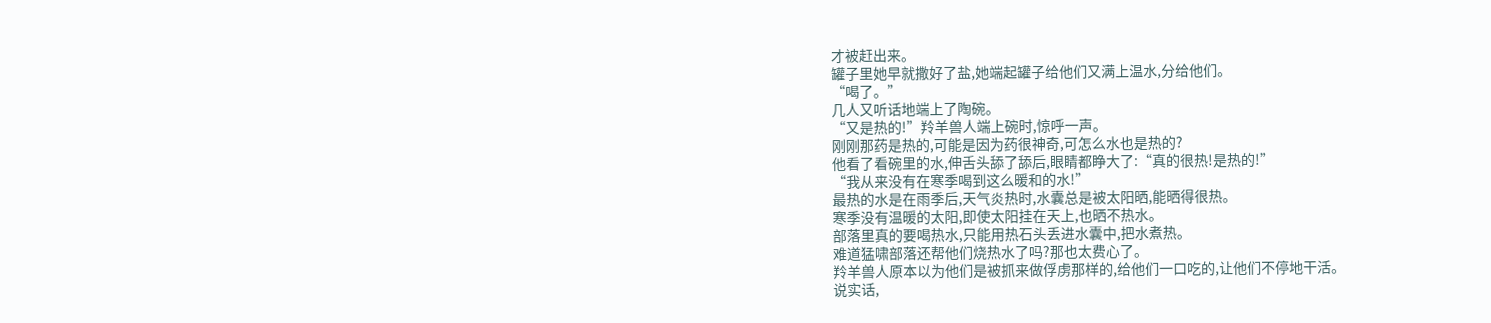才被赶出来。
罐子里她早就撒好了盐,她端起罐子给他们又满上温水,分给他们。
“喝了。”
几人又听话地端上了陶碗。
“又是热的!”羚羊兽人端上碗时,惊呼一声。
刚刚那药是热的,可能是因为药很神奇,可怎么水也是热的?
他看了看碗里的水,伸舌头舔了舔后,眼睛都睁大了:“真的很热!是热的!”
“我从来没有在寒季喝到这么暖和的水!”
最热的水是在雨季后,天气炎热时,水囊总是被太阳晒,能晒得很热。
寒季没有温暖的太阳,即使太阳挂在天上,也晒不热水。
部落里真的要喝热水,只能用热石头丢进水囊中,把水煮热。
难道猛啸部落还帮他们烧热水了吗?那也太费心了。
羚羊兽人原本以为他们是被抓来做俘虏那样的,给他们一口吃的,让他们不停地干活。
说实话,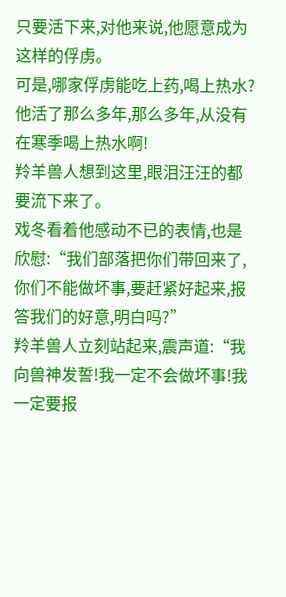只要活下来,对他来说,他愿意成为这样的俘虏。
可是,哪家俘虏能吃上药,喝上热水?
他活了那么多年,那么多年,从没有在寒季喝上热水啊!
羚羊兽人想到这里,眼泪汪汪的都要流下来了。
戏冬看着他感动不已的表情,也是欣慰:“我们部落把你们带回来了,你们不能做坏事,要赶紧好起来,报答我们的好意,明白吗?”
羚羊兽人立刻站起来,震声道:“我向兽神发誓!我一定不会做坏事!我一定要报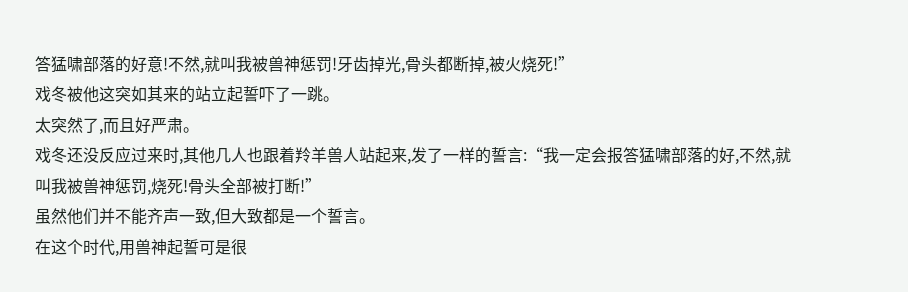答猛啸部落的好意!不然,就叫我被兽神惩罚!牙齿掉光,骨头都断掉,被火烧死!”
戏冬被他这突如其来的站立起誓吓了一跳。
太突然了,而且好严肃。
戏冬还没反应过来时,其他几人也跟着羚羊兽人站起来,发了一样的誓言:“我一定会报答猛啸部落的好,不然,就叫我被兽神惩罚,烧死!骨头全部被打断!”
虽然他们并不能齐声一致,但大致都是一个誓言。
在这个时代,用兽神起誓可是很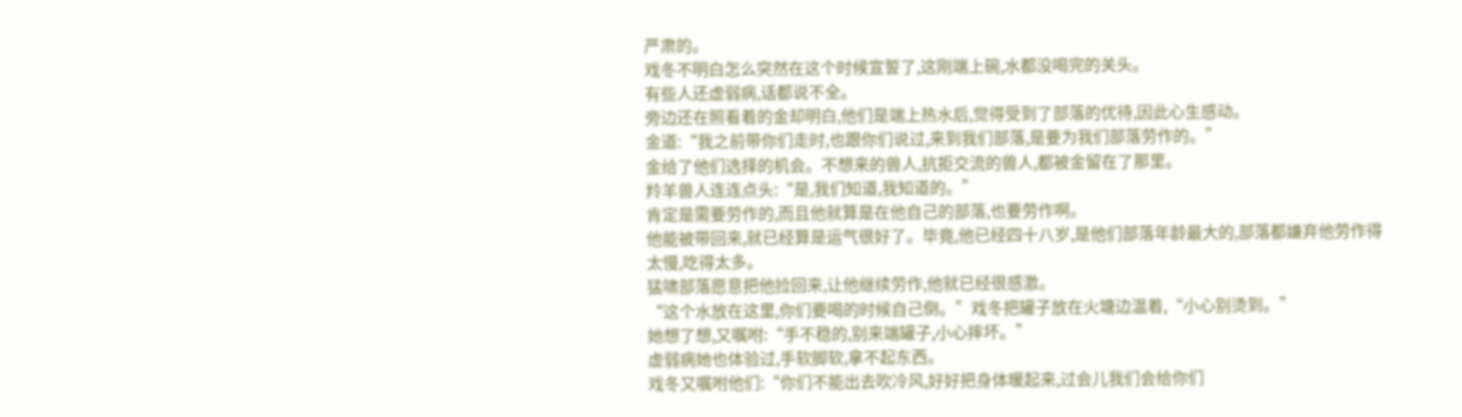严肃的。
戏冬不明白怎么突然在这个时候宣誓了,这刚端上碗,水都没喝完的关头。
有些人还虚弱病,话都说不全。
旁边还在照看着的金却明白,他们是端上热水后,觉得受到了部落的优待,因此心生感动。
金道:“我之前带你们走时,也跟你们说过,来到我们部落,是要为我们部落劳作的。”
金给了他们选择的机会。不想来的兽人,抗拒交流的兽人,都被金留在了那里。
羚羊兽人连连点头:“是,我们知道,我知道的。”
肯定是需要劳作的,而且他就算是在他自己的部落,也要劳作啊。
他能被带回来,就已经算是运气很好了。毕竟,他已经四十八岁,是他们部落年龄最大的,部落都嫌弃他劳作得太慢,吃得太多。
猛啸部落愿意把他捡回来,让他继续劳作,他就已经很感激。
“这个水放在这里,你们要喝的时候自己倒。”戏冬把罐子放在火塘边温着,“小心别烫到。”
她想了想,又嘱咐:“手不稳的,别来端罐子,小心摔坏。”
虚弱病她也体验过,手软脚软,拿不起东西。
戏冬又嘱咐他们:“你们不能出去吹冷风,好好把身体暖起来,过会儿我们会给你们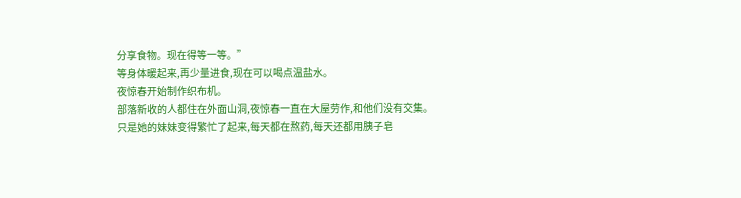分享食物。现在得等一等。”
等身体暖起来,再少量进食,现在可以喝点温盐水。
夜惊春开始制作织布机。
部落新收的人都住在外面山洞,夜惊春一直在大屋劳作,和他们没有交集。
只是她的妹妹变得繁忙了起来,每天都在熬药,每天还都用胰子皂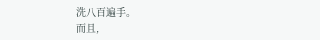洗八百遍手。
而且,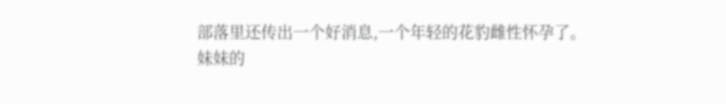部落里还传出一个好消息,一个年轻的花豹雌性怀孕了。
妹妹的